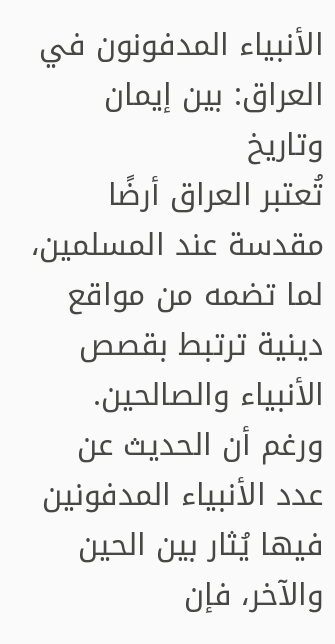الأنبياء المدفونون في العراق: بين إيمان وتاريخ
تُعتبر العراق أرضًا مقدسة عند المسلمين، لما تضمه من مواقع دينية ترتبط بقصص الأنبياء والصالحين. ورغم أن الحديث عن عدد الأنبياء المدفونين فيها يُثار بين الحين والآخر، فإن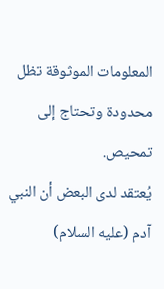المعلومات الموثوقة تظل محدودة وتحتاج إلى تمحيص.
يُعتقد لدى البعض أن النبي آدم (عليه السلام)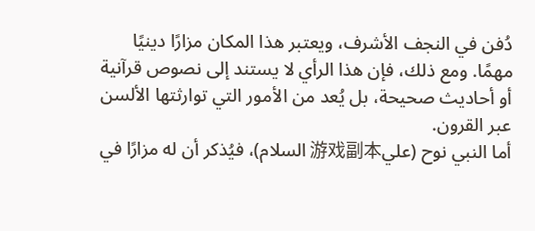دُفن في النجف الأشرف، ويعتبر هذا المكان مزارًا دينيًا مهمًا. ومع ذلك، فإن هذا الرأي لا يستند إلى نصوص قرآنية أو أحاديث صحيحة، بل يُعد من الأمور التي توارثتها الألسن عبر القرون.
أما النبي نوح (علي游戏副本 السلام)، فيُذكر أن له مزارًا في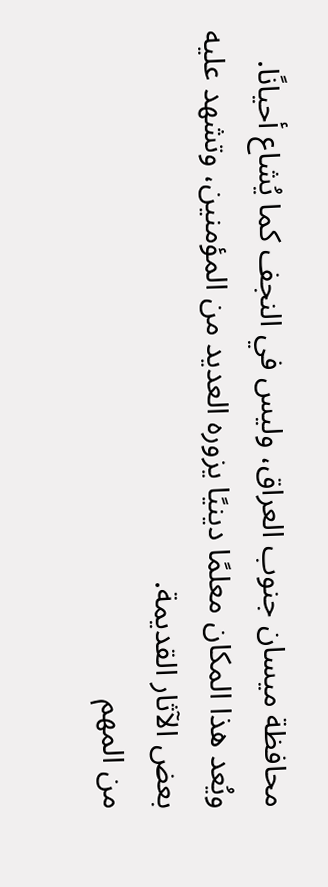محافظة ميسان جنوب العراق، وليس في النجف كما يُشاع أحيانًا. ويُعد هذا المكان معلمًا دينيًا يزوره العديد من المؤمنين، وتشهد عليه بعض الآثار القديمة.
من المهم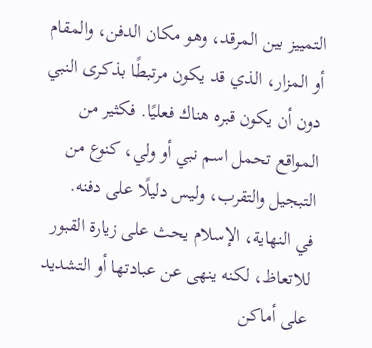التمييز بين المرقد، وهو مكان الدفن، والمقام أو المزار، الذي قد يكون مرتبطًا بذكرى النبي دون أن يكون قبره هناك فعليًا. فكثير من المواقع تحمل اسم نبي أو ولي، كنوع من التبجيل والتقرب، وليس دليلًا على دفنه.
في النهاية، الإسلام يحث على زيارة القبور للاتعاظ، لكنه ينهى عن عبادتها أو التشديد على أماكن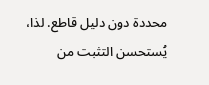محددة دون دليل قاطع. لذا، يُستحسن التثبت من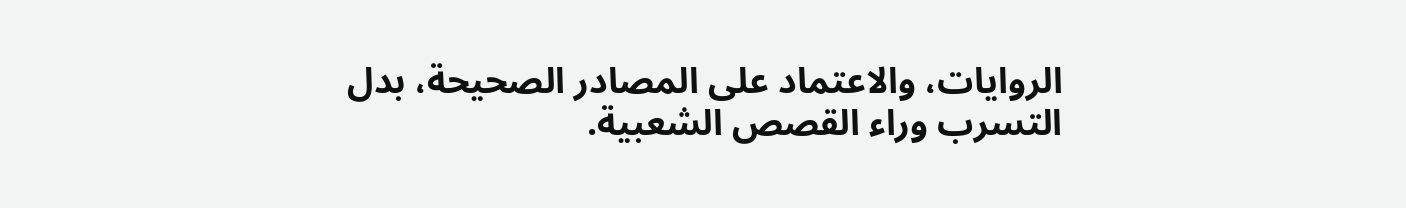الروايات، والاعتماد على المصادر الصحيحة، بدل التسرب وراء القصص الشعبية.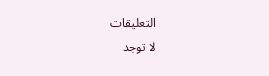التعليقات
لا توجد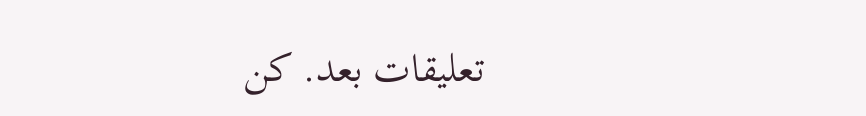تعليقات بعد. كن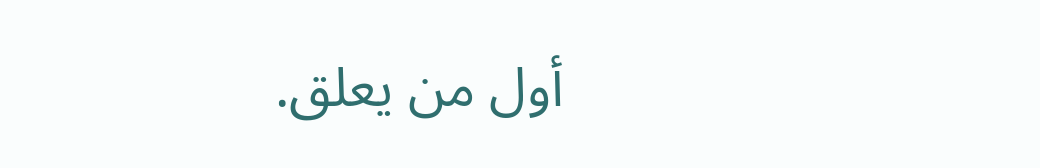أول من يعلق.